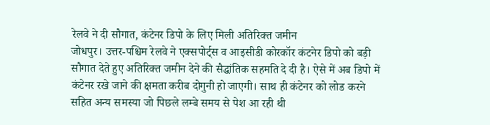रेलवे ने दी सौगात, कंटेनर डिपो के लिए मिली अतिरिक्त जमीन
जोधपुर। उत्तर-पश्चिम रेलवे ने एक्सपोर्ट्स व आइसीडी कोरकॉर कंटनेर डिपो को बड़ी सौगात देते हुए अतिरिक्त जमीन देने की सैद्धांतिक सहमति दे दी है। ऐसे में अब डिपो में कंटेनर रखे जाने की क्षमता करीब दोगुनी हो जाएगी। साथ ही कंटेनर को लोड करने सहित अन्य समस्या जो पिछले लम्बे समय से पेश आ रही थी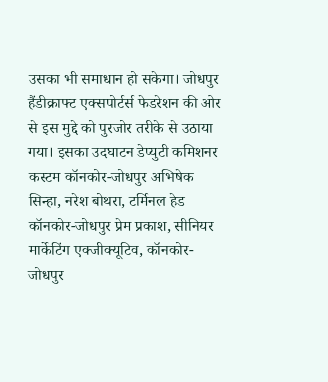उसका भी समाधान हो सकेगा। जोधपुर हैंडीक्राफ्ट एक्सपोर्टर्स फेडरेशन की ओर से इस मुद्दे को पुरजोर तरीके से उठाया गया। इसका उदघाटन डेप्युटी कमिशनर कस्टम कॉनकोर-जोधपुर अभिषेक सिन्हा, नरेश बोथरा, टर्मिनल हेड कॉनकोर-जोधपुर प्रेम प्रकाश, सीनियर मार्केटिंग एक्जीक्यूटिव, कॉनकोर-जोधपुर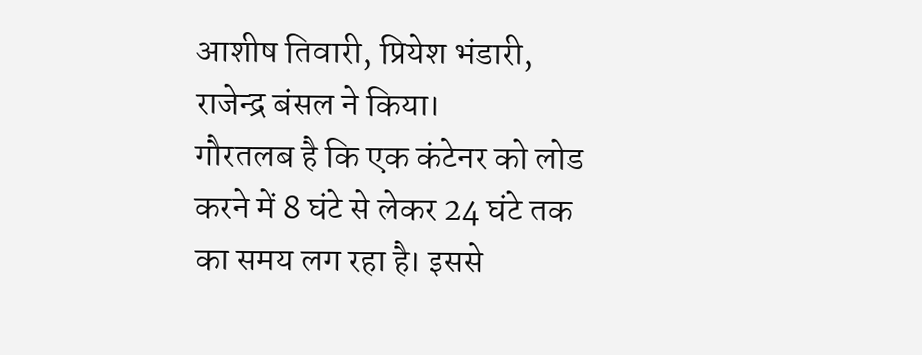आशीष तिवारी, प्रियेश भंडारी, राजेन्द्र बंसल ने किया।
गौरतलब है कि एक कंटेनर को लोड करने में 8 घंटे से लेकर 24 घंटे तक का समय लग रहा है। इससे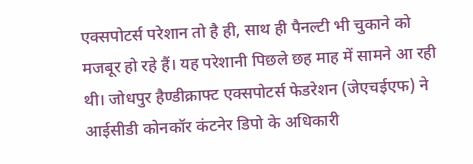एक्सपोटर्स परेशान तो है ही, साथ ही पैनल्टी भी चुकाने को मजबूर हो रहे हैं। यह परेशानी पिछले छह माह में सामने आ रही थी। जोधपुर हैण्डीक्राफ्ट एक्सपोटर्स फेडरेशन (जेएचईएफ) ने आईसीडी कोनकॉर कंटनेर डिपो के अधिकारी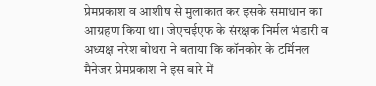प्रेमप्रकाश व आशीष से मुलाकात कर इसके समाधान का आग्रहण किया था। जेएचईएफ के संरक्षक निर्मल भंडारी व अध्यक्ष नरेश बोथरा ने बताया कि कॉनकोर के टर्मिनल मैनेजर प्रेमप्रकाश ने इस बारे में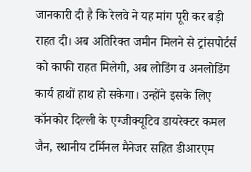जानकारी दी है कि रेलवे ने यह मांग पूरी कर बड़ी राहत दी। अब अतिरिक्त जमीन मिलने से ट्रांसपोर्टर्स को काफी राहत मिलेगी, अब लोडिंग व अनलोडिंग कार्य हाथों हाथ हो सकेगा। उन्होंने इसके लिए कॉनकोर दिल्ली के एग्जीक्यूटिव डायरेक्टर कमल जैन, स्थानीय टर्मिनल मैनेजर सहित डीआरएम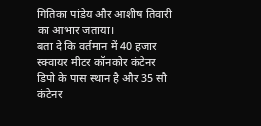गितिका पांडेय और आशीष तिवारी का आभार जताया।
बता दे कि वर्तमान में 40 हजार स्क्वायर मीटर कॉनकोर कंटेनर डिपो के पास स्थान है और 35 सौ कंटेनर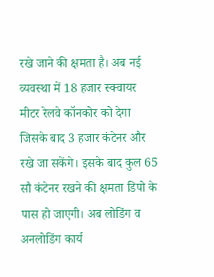रखे जाने की क्षमता है। अब नई व्यवस्था में 18 हजार स्क्वायर मीटर रेलवे कॉनकोर को देगा जिसके बाद 3 हजार कंटेनर और रखे जा सकेंगे। इसके बाद कुल 65 सौ कंटेनर रखने की क्षमता डिपो के पास हो जाएगी। अब लोडिंग व अनलोडिंग कार्य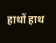हाथों हाथ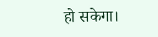हो सकेगा।